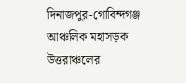দিনাজপুর-গোবিন্দগঞ্জ আঞ্চলিক মহাসড়ক উত্তরাঞ্চলের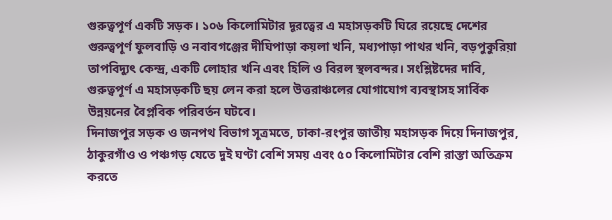গুরুত্বপূর্ণ একটি সড়ক। ১০৬ কিলোমিটার দূরত্বের এ মহাসড়কটি ঘিরে রয়েছে দেশের গুরুত্বপূর্ণ ফুলবাড়ি ও নবাবগঞ্জের দীঘিপাড়া কয়লা খনি, মধ্যপাড়া পাথর খনি, বড়পুকুরিয়া তাপবিদ্যুৎ কেন্দ্র, একটি লোহার খনি এবং হিলি ও বিরল স্থলবন্দর। সংশ্লিষ্টদের দাবি, গুরুত্বপূর্ণ এ মহাসড়কটি ছয় লেন করা হলে উত্তরাঞ্চলের যোগাযোগ ব্যবস্থাসহ সার্বিক উন্নয়নের বৈপ্লবিক পরিবর্তন ঘটবে।
দিনাজপুর সড়ক ও জনপথ বিভাগ সূত্রমতে, ঢাকা-রংপুর জাতীয় মহাসড়ক দিয়ে দিনাজপুর, ঠাকুরগাঁও ও পঞ্চগড় যেতে দুই ঘণ্টা বেশি সময় এবং ৫০ কিলোমিটার বেশি রাস্তা অতিক্রম করতে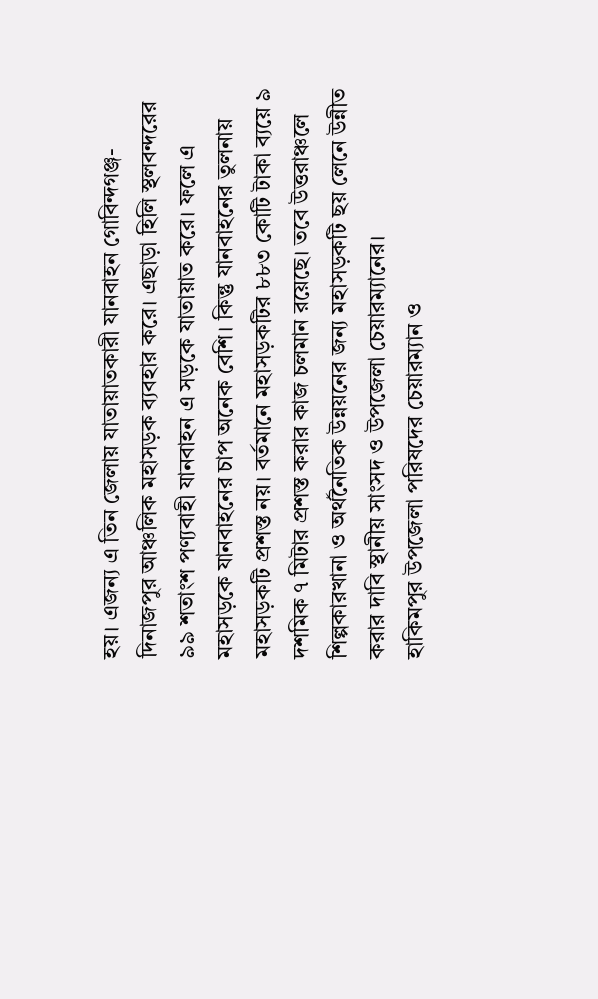হয়। এজন্য এ তিন জেলায় যাতায়াতকারী যানবাহন গোবিন্দগঞ্জ-দিনাজপুর আঞ্চলিক মহাসড়ক ব্যবহার করে। এছাড়া হিলি স্থলবন্দরের ৯৯ শতাংশ পণ্যবাহী যানবাহন এ সড়কে যাতায়াত করে। ফলে এ মহাসড়কে যানবাহনের চাপ অনেক বেশি। কিন্তু যানবাহনের তুলনায় মহাসড়কটি প্রশস্ত নয়। বর্তমানে মহাসড়কটির ৮৮৩ কোটি টাকা ব্যয়ে ৯ দশমিক ৭ মিটার প্রশস্ত করার কাজ চলমান রয়েছে। তবে উত্তরাঞ্চলে শিল্পকারখানা ও অর্থনৈতিক উন্নয়নের জন্য মহাসড়কটি ছয় লেনে উন্নীত করার দাবি স্থানীয় সাংসদ ও উপজেলা চেয়ারম্যানের।
হাকিমপুর উপজেলা পরিষদের চেয়ারম্যান ও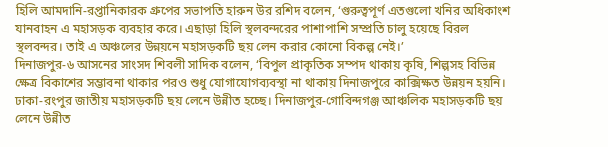হিলি আমদানি-রপ্তানিকারক গ্রুপের সভাপতি হারুন উর রশিদ বলেন, ‘গুরুত্বপূর্ণ এতগুলো খনির অধিকাংশ যানবাহন এ মহাসড়ক ব্যবহার করে। এছাড়া হিলি স্থলবন্দরের পাশাপাশি সম্প্রতি চালু হয়েছে বিরল স্থলবন্দর। তাই এ অঞ্চলের উন্নয়নে মহাসড়কটি ছয় লেন করার কোনো বিকল্প নেই।’
দিনাজপুর-৬ আসনের সাংসদ শিবলী সাদিক বলেন, ‘বিপুল প্রাকৃতিক সম্পদ থাকায় কৃষি, শিল্পসহ বিভিন্ন ক্ষেত্র বিকাশের সম্ভাবনা থাকার পরও শুধু যোগাযোগব্যবস্থা না থাকায় দিনাজপুরে কাক্সিক্ষত উন্নয়ন হয়নি। ঢাকা-রংপুর জাতীয় মহাসড়কটি ছয় লেনে উন্নীত হচ্ছে। দিনাজপুর-গোবিন্দগঞ্জ আঞ্চলিক মহাসড়কটি ছয় লেনে উন্নীত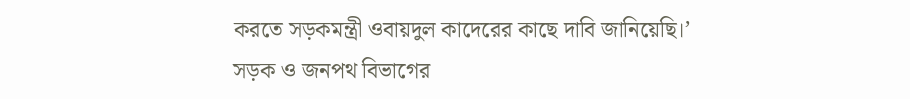করতে সড়কমন্ত্রী ওবায়দুল কাদেরের কাছে দাবি জানিয়েছি।’
সড়ক ও জনপথ বিভাগের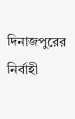দিনাজপুরের নির্বাহী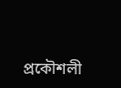প্রকৌশলী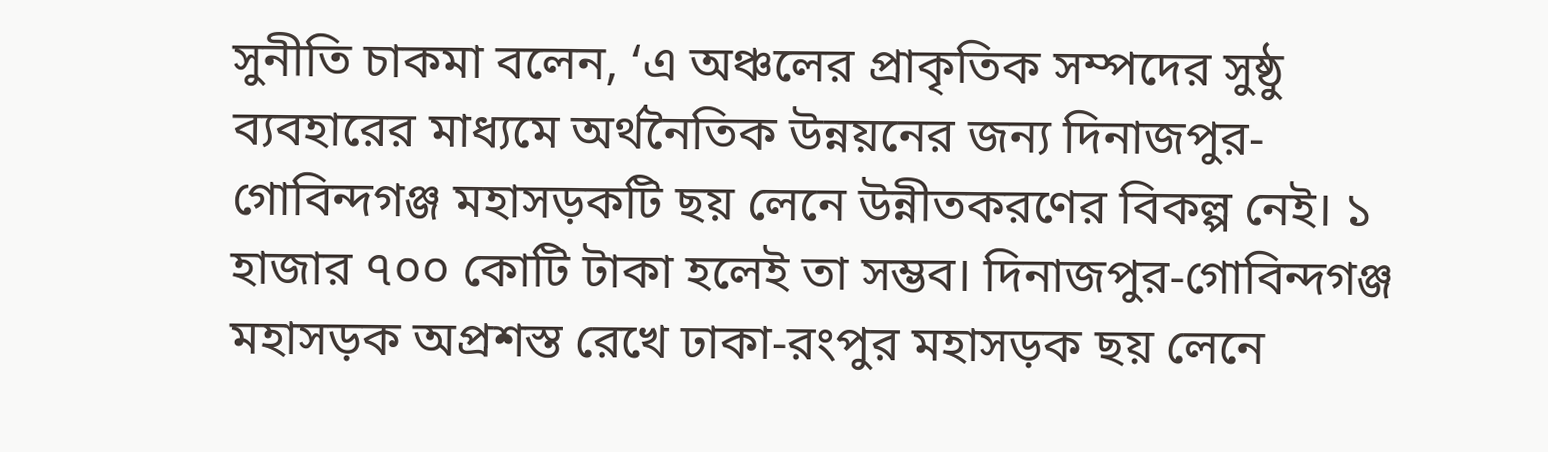সুনীতি চাকমা বলেন, ‘এ অঞ্চলের প্রাকৃতিক সম্পদের সুষ্ঠু ব্যবহারের মাধ্যমে অর্থনৈতিক উন্নয়নের জন্য দিনাজপুর-গোবিন্দগঞ্জ মহাসড়কটি ছয় লেনে উন্নীতকরণের বিকল্প নেই। ১ হাজার ৭০০ কোটি টাকা হলেই তা সম্ভব। দিনাজপুর-গোবিন্দগঞ্জ মহাসড়ক অপ্রশস্ত রেখে ঢাকা-রংপুর মহাসড়ক ছয় লেনে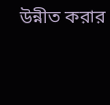উন্নীত করার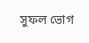সুফল ভোগ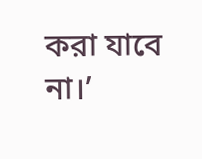করা যাবে না।’